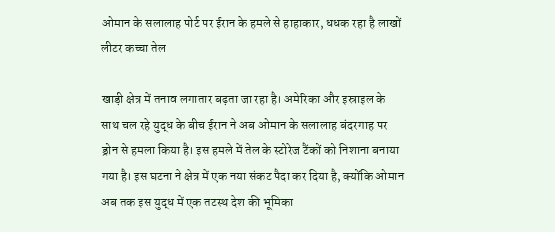ओमान के सलालाह पोर्ट पर ईरान के हमले से हाहाकार, धधक रहा है लाखों लीटर कच्चा तेल

खाड़ी क्षेत्र में तनाव लगातार बढ़ता जा रहा है। अमेरिका और इस्राइल के साथ चल रहे युद्ध के बीच ईरान ने अब ओमान के सलालाह बंदरगाह पर ड्रोन से हमला किया है। इस हमले में तेल के स्टोरेज टैंकों को निशाना बनाया गया है। इस घटना ने क्षेत्र में एक नया संकट पैदा कर दिया है, क्योंकि ओमान अब तक इस युद्ध में एक तटस्थ देश की भूमिका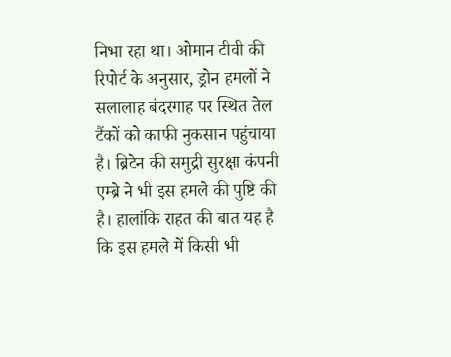निभा रहा था। ओमान टीवी की रिपोर्ट के अनुसार, ड्रोन हमलों ने सलालाह बंदरगाह पर स्थित तेल टैंकों को काफी नुकसान पहुंचाया है। ब्रिटेन की समुद्री सुरक्षा कंपनी एम्ब्रे ने भी इस हमले की पुष्टि की है। हालांकि राहत की बात यह है कि इस हमले में किसी भी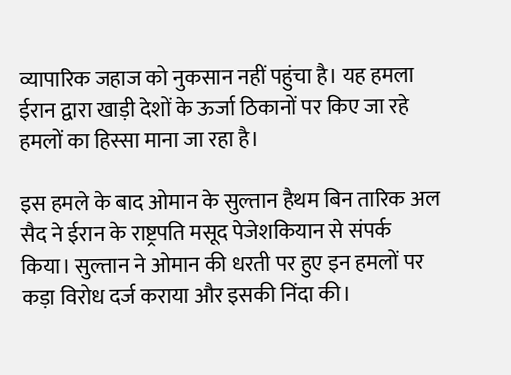व्यापारिक जहाज को नुकसान नहीं पहुंचा है। यह हमला ईरान द्वारा खाड़ी देशों के ऊर्जा ठिकानों पर किए जा रहे हमलों का हिस्सा माना जा रहा है।

इस हमले के बाद ओमान के सुल्तान हैथम बिन तारिक अल सैद ने ईरान के राष्ट्रपति मसूद पेजेशकियान से संपर्क किया। सुल्तान ने ओमान की धरती पर हुए इन हमलों पर कड़ा विरोध दर्ज कराया और इसकी निंदा की।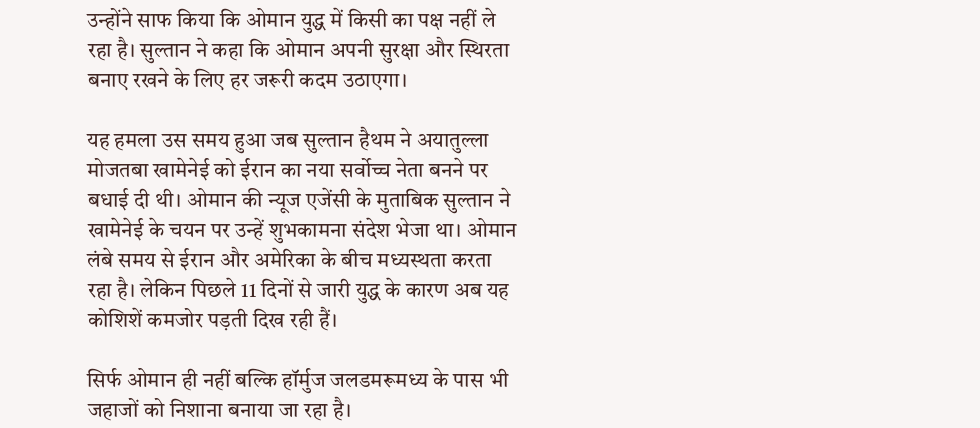उन्होंने साफ किया कि ओमान युद्ध में किसी का पक्ष नहीं ले रहा है। सुल्तान ने कहा कि ओमान अपनी सुरक्षा और स्थिरता बनाए रखने के लिए हर जरूरी कदम उठाएगा।

यह हमला उस समय हुआ जब सुल्तान हैथम ने अयातुल्ला मोजतबा खामेनेई को ईरान का नया सर्वोच्च नेता बनने पर बधाई दी थी। ओमान की न्यूज एजेंसी के मुताबिक सुल्तान ने खामेनेई के चयन पर उन्हें शुभकामना संदेश भेजा था। ओमान लंबे समय से ईरान और अमेरिका के बीच मध्यस्थता करता रहा है। लेकिन पिछले 11 दिनों से जारी युद्ध के कारण अब यह कोशिशें कमजोर पड़ती दिख रही हैं।

सिर्फ ओमान ही नहीं बल्कि हॉर्मुज जलडमरूमध्य के पास भी जहाजों को निशाना बनाया जा रहा है।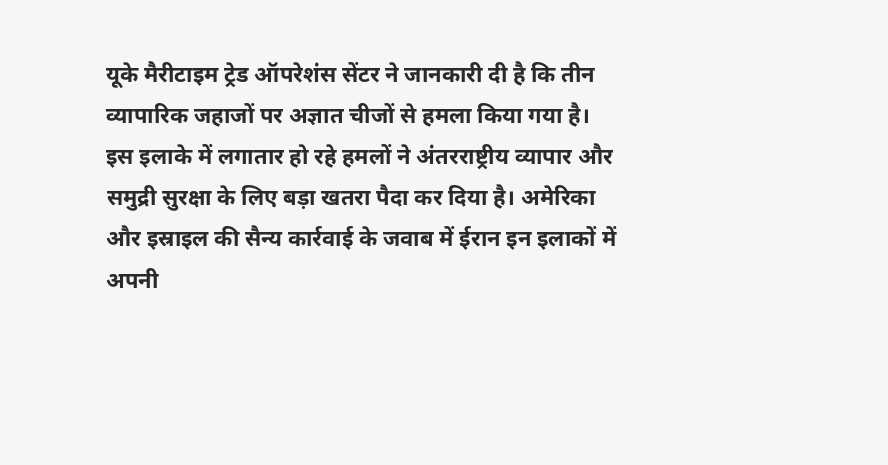यूके मैरीटाइम ट्रेड ऑपरेशंस सेंटर ने जानकारी दी है कि तीन व्यापारिक जहाजों पर अज्ञात चीजों से हमला किया गया है। इस इलाके में लगातार हो रहे हमलों ने अंतरराष्ट्रीय व्यापार और समुद्री सुरक्षा के लिए बड़ा खतरा पैदा कर दिया है। अमेरिका और इस्राइल की सैन्य कार्रवाई के जवाब में ईरान इन इलाकों में अपनी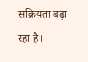सक्रियता बढ़ा रहा है।